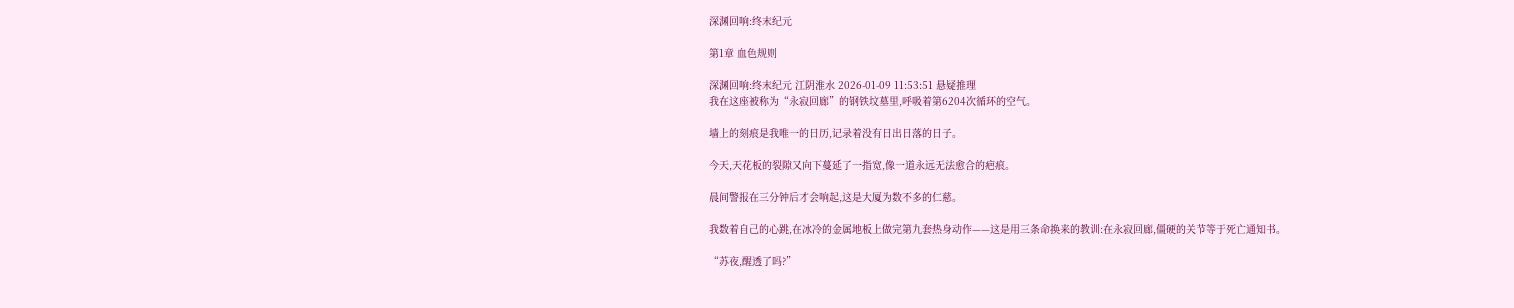深渊回响:终末纪元

第1章 血色规则

深渊回响:终末纪元 江阴淮水 2026-01-09 11:53:51 悬疑推理
我在这座被称为“永寂回廊”的钢铁坟墓里,呼吸着第6204次循环的空气。

墙上的刻痕是我唯一的日历,记录着没有日出日落的日子。

今天,天花板的裂隙又向下蔓延了一指宽,像一道永远无法愈合的疤痕。

晨间警报在三分钟后才会响起,这是大厦为数不多的仁慈。

我数着自己的心跳,在冰冷的金属地板上做完第九套热身动作——这是用三条命换来的教训:在永寂回廊,僵硬的关节等于死亡通知书。

“苏夜,醒透了吗?”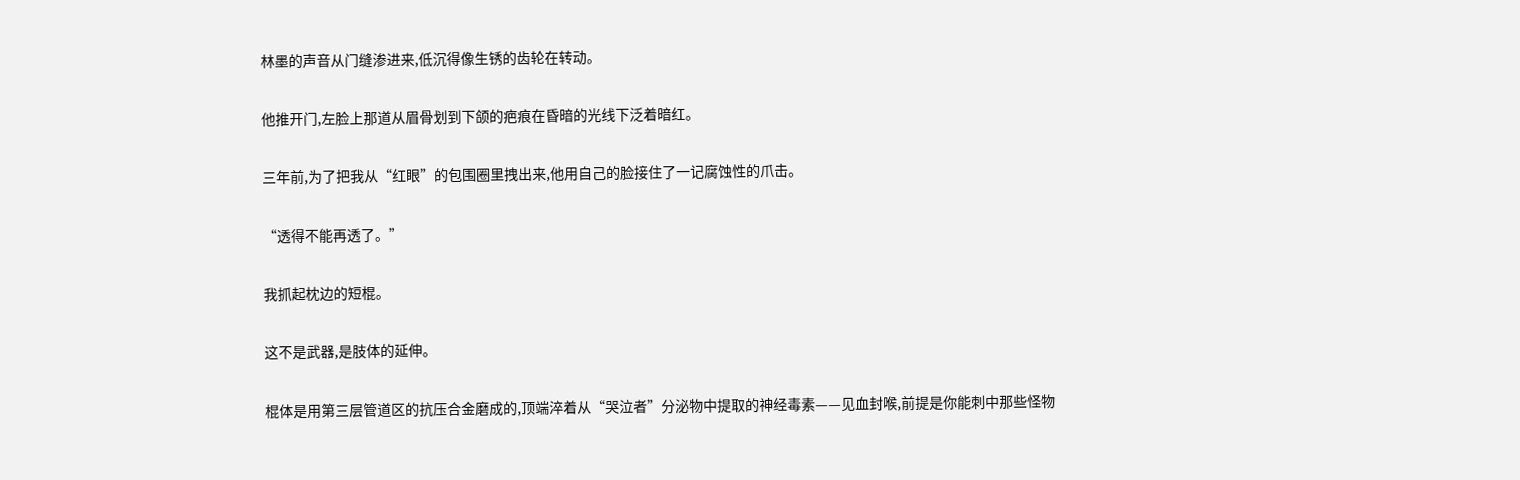林墨的声音从门缝渗进来,低沉得像生锈的齿轮在转动。

他推开门,左脸上那道从眉骨划到下颌的疤痕在昏暗的光线下泛着暗红。

三年前,为了把我从“红眼”的包围圈里拽出来,他用自己的脸接住了一记腐蚀性的爪击。

“透得不能再透了。”

我抓起枕边的短棍。

这不是武器,是肢体的延伸。

棍体是用第三层管道区的抗压合金磨成的,顶端淬着从“哭泣者”分泌物中提取的神经毒素——见血封喉,前提是你能刺中那些怪物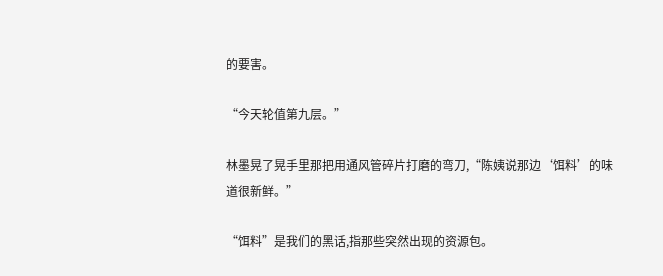的要害。

“今天轮值第九层。”

林墨晃了晃手里那把用通风管碎片打磨的弯刀,“陈姨说那边‘饵料’的味道很新鲜。”

“饵料”是我们的黑话,指那些突然出现的资源包。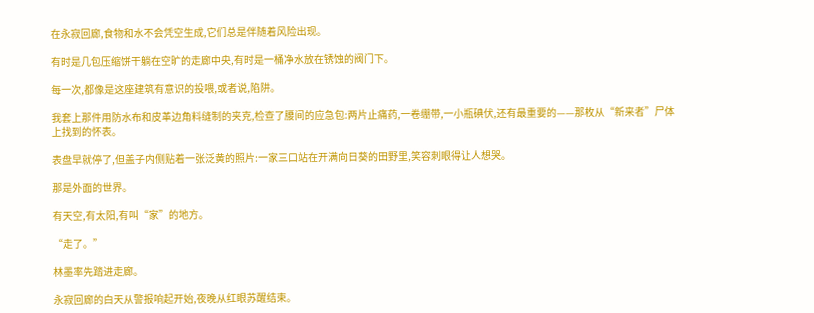在永寂回廊,食物和水不会凭空生成,它们总是伴随着风险出现。

有时是几包压缩饼干躺在空旷的走廊中央,有时是一桶净水放在锈蚀的阀门下。

每一次,都像是这座建筑有意识的投喂,或者说,陷阱。

我套上那件用防水布和皮革边角料缝制的夹克,检查了腰间的应急包:两片止痛药,一卷绷带,一小瓶碘伏,还有最重要的——那枚从“新来者”尸体上找到的怀表。

表盘早就停了,但盖子内侧贴着一张泛黄的照片:一家三口站在开满向日葵的田野里,笑容刺眼得让人想哭。

那是外面的世界。

有天空,有太阳,有叫“家”的地方。

“走了。”

林墨率先踏进走廊。

永寂回廊的白天从警报响起开始,夜晚从红眼苏醒结束。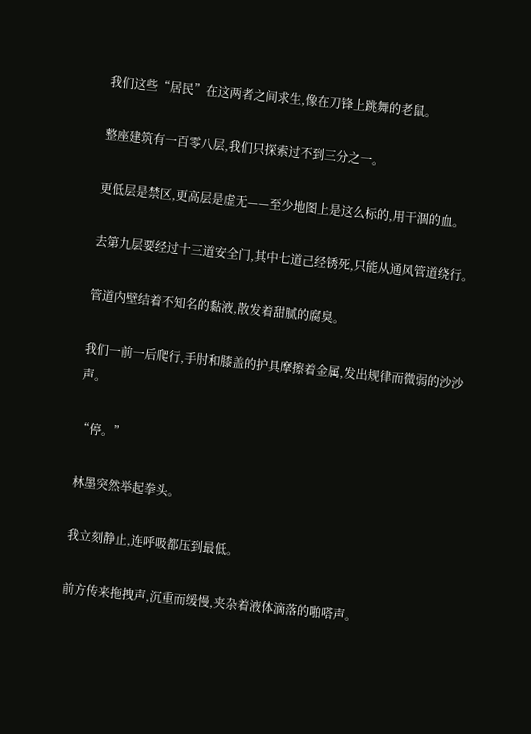我们这些“居民”在这两者之间求生,像在刀锋上跳舞的老鼠。

整座建筑有一百零八层,我们只探索过不到三分之一。

更低层是禁区,更高层是虚无——至少地图上是这么标的,用干涸的血。

去第九层要经过十三道安全门,其中七道己经锈死,只能从通风管道绕行。

管道内壁结着不知名的黏液,散发着甜腻的腐臭。

我们一前一后爬行,手肘和膝盖的护具摩擦着金属,发出规律而微弱的沙沙声。

“停。”

林墨突然举起拳头。

我立刻静止,连呼吸都压到最低。

前方传来拖拽声,沉重而缓慢,夹杂着液体滴落的啪嗒声。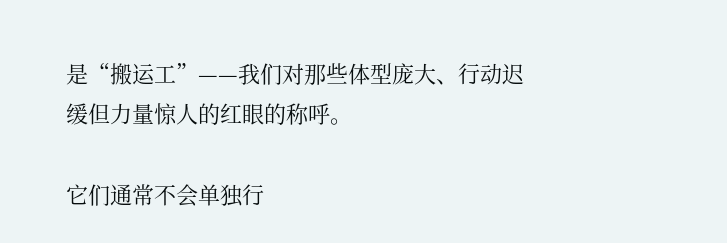是“搬运工”——我们对那些体型庞大、行动迟缓但力量惊人的红眼的称呼。

它们通常不会单独行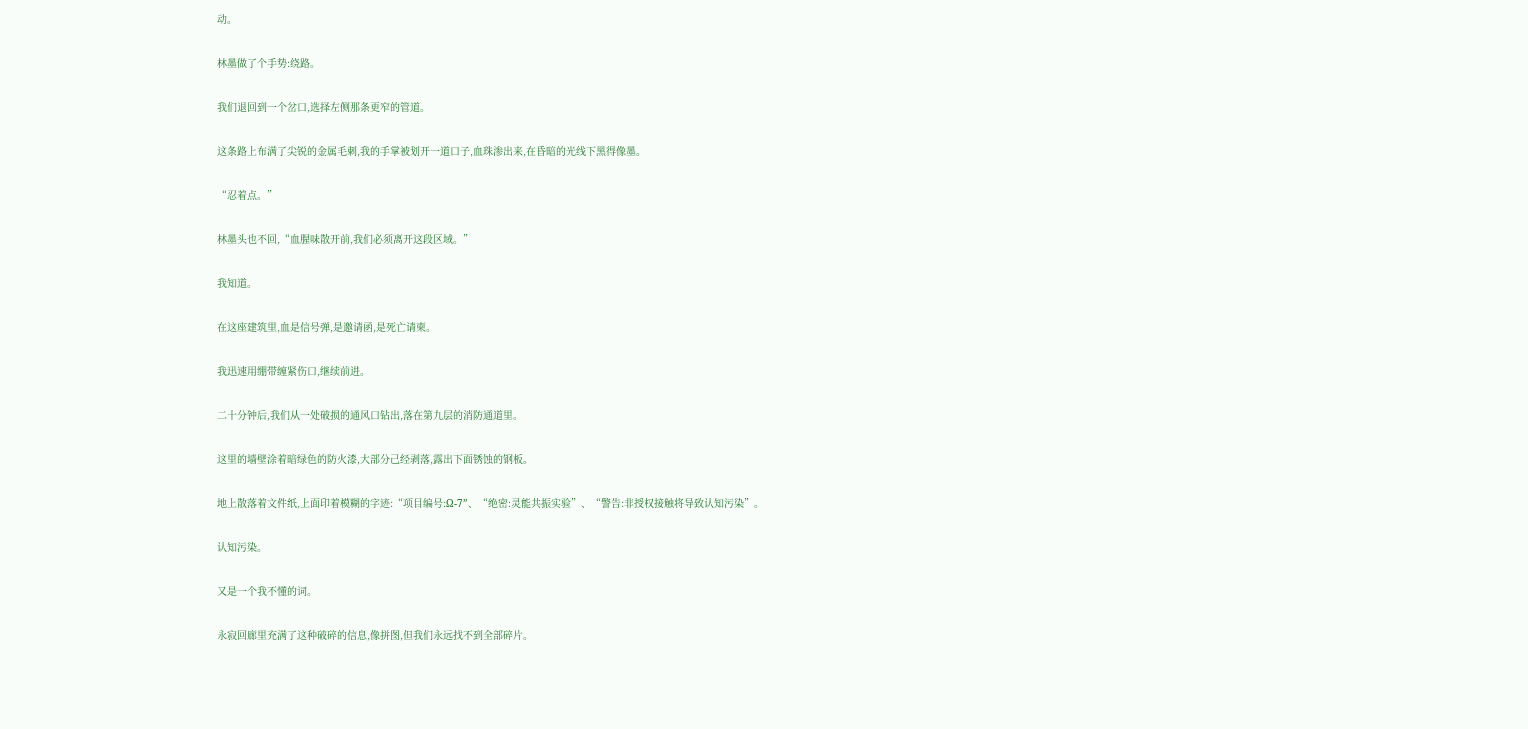动。

林墨做了个手势:绕路。

我们退回到一个岔口,选择左侧那条更窄的管道。

这条路上布满了尖锐的金属毛刺,我的手掌被划开一道口子,血珠渗出来,在昏暗的光线下黑得像墨。

“忍着点。”

林墨头也不回,“血腥味散开前,我们必须离开这段区域。”

我知道。

在这座建筑里,血是信号弹,是邀请函,是死亡请柬。

我迅速用绷带缠紧伤口,继续前进。

二十分钟后,我们从一处破损的通风口钻出,落在第九层的消防通道里。

这里的墙壁涂着暗绿色的防火漆,大部分己经剥落,露出下面锈蚀的钢板。

地上散落着文件纸,上面印着模糊的字迹:“项目编号:Ω-7”、“绝密:灵能共振实验”、“警告:非授权接触将导致认知污染”。

认知污染。

又是一个我不懂的词。

永寂回廊里充满了这种破碎的信息,像拼图,但我们永远找不到全部碎片。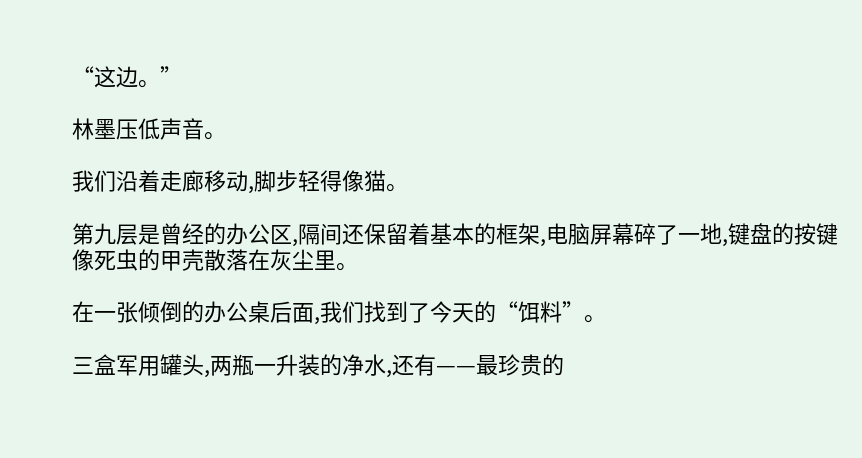“这边。”

林墨压低声音。

我们沿着走廊移动,脚步轻得像猫。

第九层是曾经的办公区,隔间还保留着基本的框架,电脑屏幕碎了一地,键盘的按键像死虫的甲壳散落在灰尘里。

在一张倾倒的办公桌后面,我们找到了今天的“饵料”。

三盒军用罐头,两瓶一升装的净水,还有——最珍贵的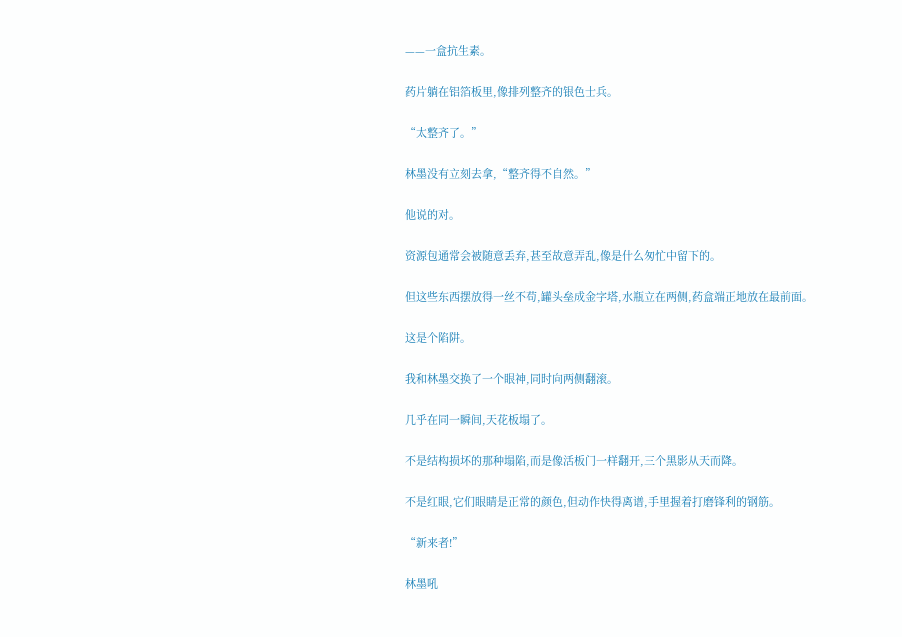——一盒抗生素。

药片躺在铝箔板里,像排列整齐的银色士兵。

“太整齐了。”

林墨没有立刻去拿,“整齐得不自然。”

他说的对。

资源包通常会被随意丢弃,甚至故意弄乱,像是什么匆忙中留下的。

但这些东西摆放得一丝不苟,罐头垒成金字塔,水瓶立在两侧,药盒端正地放在最前面。

这是个陷阱。

我和林墨交换了一个眼神,同时向两侧翻滚。

几乎在同一瞬间,天花板塌了。

不是结构损坏的那种塌陷,而是像活板门一样翻开,三个黑影从天而降。

不是红眼,它们眼睛是正常的颜色,但动作快得离谱,手里握着打磨锋利的钢筋。

“新来者!”

林墨吼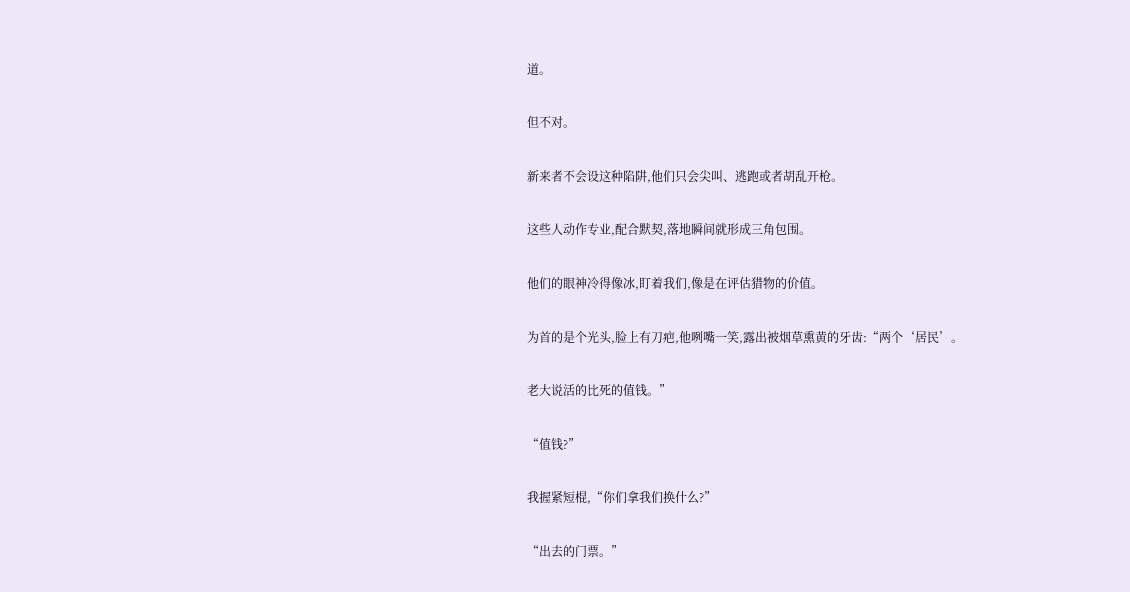道。

但不对。

新来者不会设这种陷阱,他们只会尖叫、逃跑或者胡乱开枪。

这些人动作专业,配合默契,落地瞬间就形成三角包围。

他们的眼神冷得像冰,盯着我们,像是在评估猎物的价值。

为首的是个光头,脸上有刀疤,他咧嘴一笑,露出被烟草熏黄的牙齿:“两个‘居民’。

老大说活的比死的值钱。”

“值钱?”

我握紧短棍,“你们拿我们换什么?”

“出去的门票。”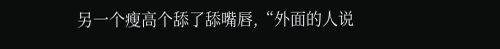另一个瘦高个舔了舔嘴唇,“外面的人说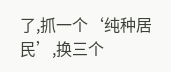了,抓一个‘纯种居民’,换三个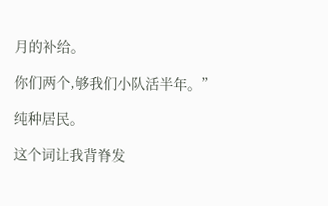月的补给。

你们两个,够我们小队活半年。”

纯种居民。

这个词让我背脊发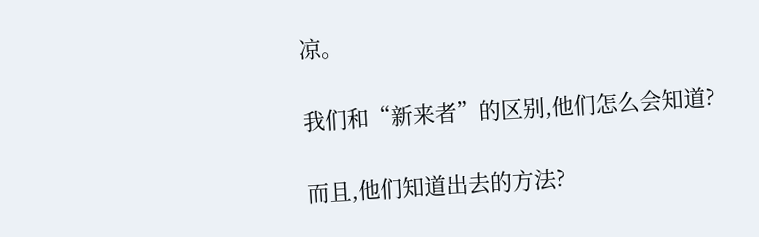凉。

我们和“新来者”的区别,他们怎么会知道?

而且,他们知道出去的方法?